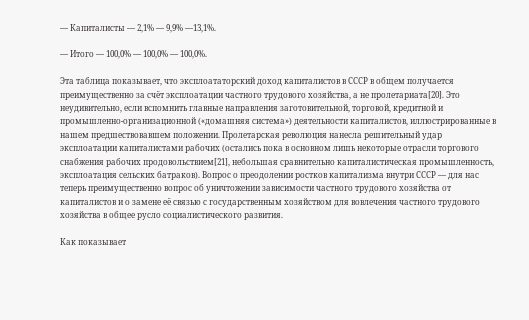— Капиталисты — 2,1% — 9,9% —13,1%.

— Итого — 100,0% — 100,0% — 100,0%.

Эта таблица показывает, что эксплоататорский доход капиталистов в СССР в общем получается преимущественно за счёт эксплоатации частного трудового хозяйства, а не пролетариата[20]. Это неудивительно, если вспомнить главные направления заготовительной, торговой, кредитной и промышленно-организационной («домашняя система») деятельности капиталистов, иллюстрированные в нашем предшествовавшем положении. Пролетарская революция нанесла решительный удар эксплоатации капиталистами рабочих (остались пока в основном лишь некоторые отрасли торгового снабжения рабочих продовольствием[21], небольшая сравнительно капиталистическая промышленность, эксплоатация сельских батраков). Вопрос о преодолении ростков капитализма внутри СССР — для нас теперь преимущественно вопрос об уничтожении зависимости частного трудового хозяйства от капиталистов и о замене её связью с государственным хозяйством для вовлечения частного трудового хозяйства в общее русло социалистического развития.

Как показывает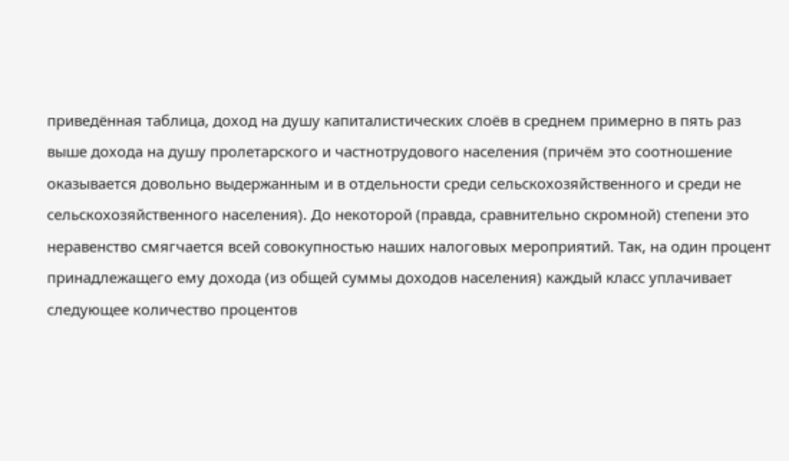приведённая таблица, доход на душу капиталистических слоёв в среднем примерно в пять раз выше дохода на душу пролетарского и частнотрудового населения (причём это соотношение оказывается довольно выдержанным и в отдельности среди сельскохозяйственного и среди не сельскохозяйственного населения). До некоторой (правда, сравнительно скромной) степени это неравенство смягчается всей совокупностью наших налоговых мероприятий. Так, на один процент принадлежащего ему дохода (из общей суммы доходов населения) каждый класс уплачивает следующее количество процентов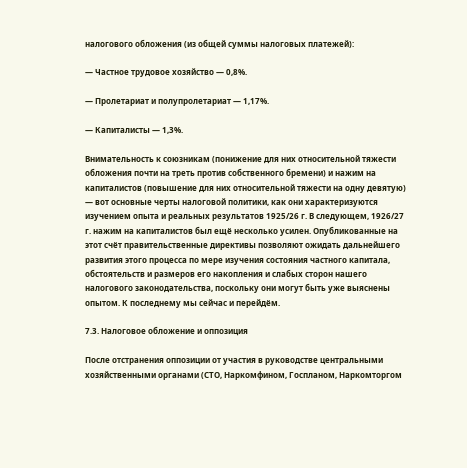налогового обложения (из общей суммы налоговых платежей):

— Частное трудовое хозяйство — 0,8%.

— Пролетариат и полупролетариат — 1,17%.

— Капиталисты — 1,3%.

Внимательность к союзникам (понижение для них относительной тяжести обложения почти на треть против собственного бремени) и нажим на капиталистов (повышение для них относительной тяжести на одну девятую) — вот основные черты налоговой политики, как они характеризуются изучением опыта и реальных результатов 1925/26 г. В следующем, 1926/27 г. нажим на капиталистов был ещё несколько усилен. Опубликованные на этот счёт правительственные директивы позволяют ожидать дальнейшего развития этого процесса по мере изучения состояния частного капитала, обстоятельств и размеров его накопления и слабых сторон нашего налогового законодательства, поскольку они могут быть уже выяснены опытом. К последнему мы сейчас и перейдём.

7.3. Налоговое обложение и оппозиция

После отстранения оппозиции от участия в руководстве центральными хозяйственными органами (СТО, Наркомфином, Госпланом, Наркомторгом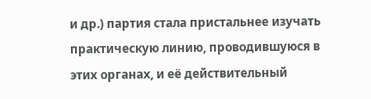и др.) партия стала пристальнее изучать практическую линию, проводившуюся в этих органах, и её действительный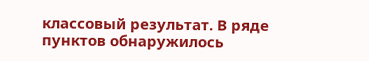классовый результат. В ряде пунктов обнаружилось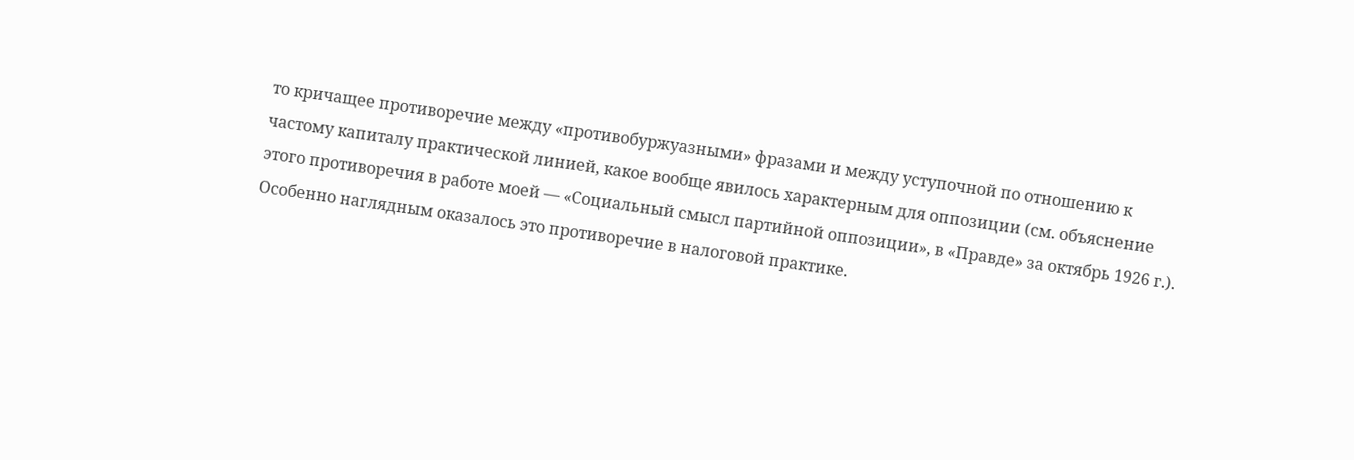то кричащее противоречие между «противобуржуазными» фразами и между уступочной по отношению к частому капиталу практической линией, какое вообще явилось характерным для оппозиции (см. объяснение этого противоречия в работе моей — «Социальный смысл партийной оппозиции», в «Правде» за октябрь 1926 г.). Особенно наглядным оказалось это противоречие в налоговой практике.